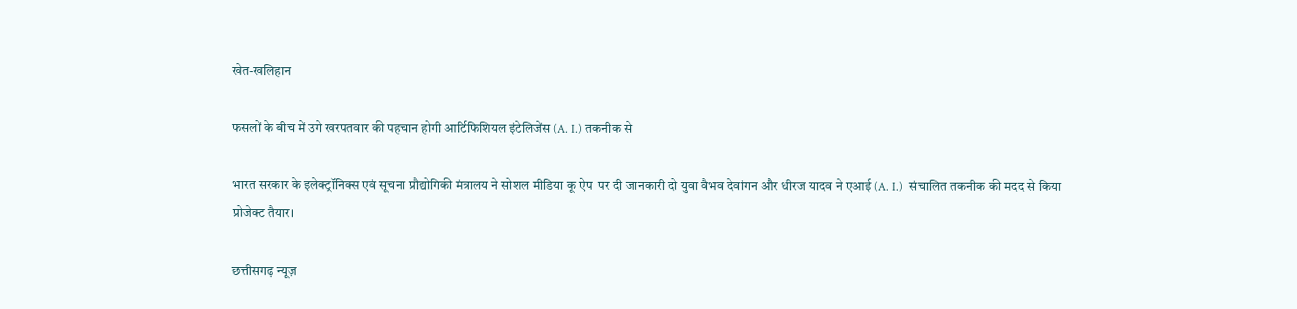खेत-खलिहान

फसलों के बीच में उगे खरपतवार की पहचान होगी आर्टिफिशियल इंटेलिजेंस (A. I.) तकनीक से

भारत सरकार के इलेक्ट्रॉनिक्स एवं सूचना प्रौद्योगिकी मंत्रालय ने सोशल मीडिया कू ऐप  पर दी जानकारी दो युवा वैभव देवांगन और धीरज यादव ने एआई (A. I.)  संचालित तकनीक की मदद से किया प्रोजेक्ट तैयार।

छत्तीसगढ़ न्यूज़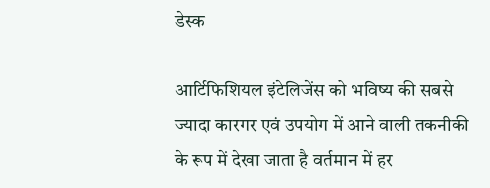डेस्क

आर्टिफिशियल इंटेलिजेंस को भविष्य की सबसे ज्यादा कारगर एवं उपयोग में आने वाली तकनीकी के रूप में देखा जाता है वर्तमान में हर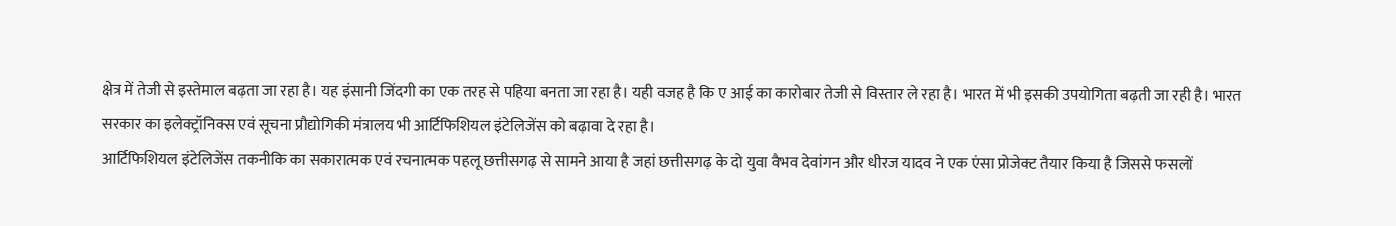क्षेत्र में तेजी से इस्तेमाल बढ़ता जा रहा है। यह इंसानी जिंदगी का एक तरह से पहिया बनता जा रहा है। यही वजह है कि ए आई का कारोबार तेजी से विस्तार ले रहा है। भारत में भी इसकी उपयोगिता बढ़ती जा रही है। भारत सरकार का इलेक्ट्रॉनिक्स एवं सूचना प्रौद्योगिकी मंत्रालय भी आर्टिफिशियल इंटेलिजेंस को बढ़ावा दे रहा है।
आर्टिफिशियल इंटेलिजेंस तकनीकि का सकारात्मक एवं रचनात्मक पहलू छत्तीसगढ़ से सामने आया है जहां छत्तीसगढ़ के दो युवा वैभव देवांगन और धीरज यादव ने एक एंसा प्रोजेक्ट तैयार किया है जिससे फसलों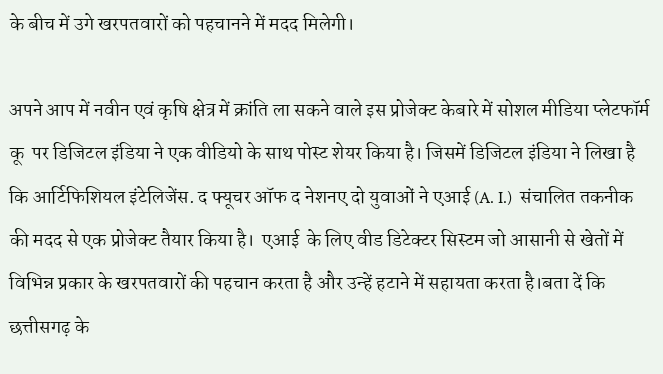के बीच में उगे खरपतवारों को पहचानने में मदद मिलेगी।

अपने आप में नवीन एवं कृषि क्षेत्र में क्रांति ला सकने वाले इस प्रोजेक्ट केबारे में सोशल मीडिया प्लेटफॉर्म कू  पर डिजिटल इंडिया ने एक वीडियो के साथ पोस्ट शेयर किया है। जिसमें डिजिटल इंडिया ने लिखा है कि आर्टिफिशियल इंटेलिजेंस. द फ्यूचर ऑफ द नेशनए दो युवाओं ने एआई (A. I.)  संचालित तकनीक की मदद से एक प्रोजेक्ट तैयार किया है।  एआई  के लिए वीड डिटेक्टर सिस्टम जो आसानी से खेतों में विभिन्न प्रकार के खरपतवारों की पहचान करता है और उन्हें हटाने में सहायता करता है।बता दें कि छत्तीसगढ़ के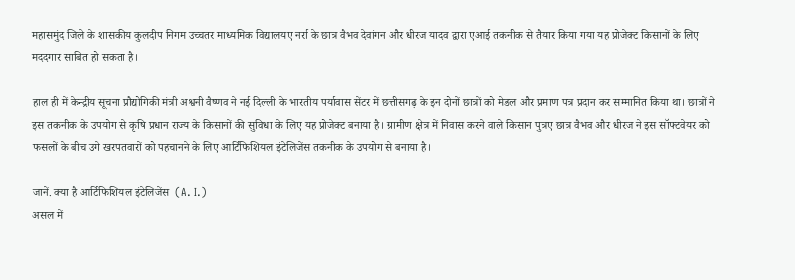महासमुंद जिले के शासकीय कुलदीप निगम उच्चतर माध्यमिक विद्यालयए नर्रा के छात्र वैभव देवांगन और धीरज यादव द्वारा एआई तकनीक से तैयार किया गया यह प्रोजेक्ट किसानों के लिए मददगार साबित हो सकता है।

हाल ही में केन्द्रीय सूचना प्रौद्योगिकी मंत्री अश्वनी वैष्णव ने नई दिल्ली के भारतीय पर्यावास सेंटर में छत्तीसगढ़ के इन दोनों छात्रों को मेडल और प्रमाण पत्र प्रदान कर सम्मानित किया था। छात्रों ने इस तकनीक के उपयोग से कृषि प्रधान राज्य के किसानों की सुविधा के लिए यह प्रोजेक्ट बनाया है। ग्रामीण क्षेत्र में निवास करने वाले किसान पुत्रए छात्र वैभव और धीरज ने इस सॉफ्टवेयर को फसलों के बीच उगे खरपतवारों को पहचानने के लिए आर्टिफिशियल इंटेलिजेंस तकनीक के उपयोग से बनाया है।

जानें. क्या है आर्टिफिशियल इंटेलिजेंस  (A. I.)
असल में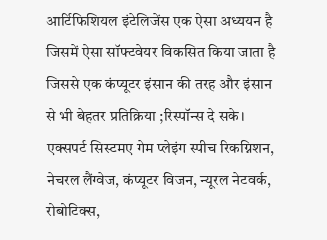आर्टिफिशियल इंटेलिजेंस एक ऐसा अध्ययन है जिसमें ऐसा सॉफ्टवेयर विकसित किया जाता है जिससे एक कंप्यूटर इंसान की तरह और इंसान से भी बेहतर प्रतिक्रिया ;रिस्पॉन्स दे सके। एक्सपर्ट सिस्टमए गेम प्लेइंग स्पीच रिकग्निशन, नेचरल लैंग्वेज, कंप्यूटर विजन, न्यूरल नेटवर्क, रोबोटिक्स,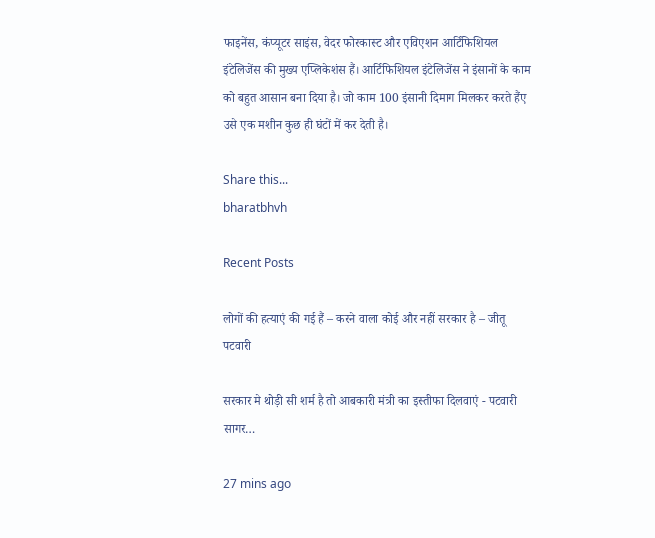फाइनेंस, कंप्यूटर साइंस, वेदर फोरकास्ट और एविएशन आर्टिफिशियल इंटेलिजेंस की मुख्य एप्लिकेशंस हैं। आर्टिफिशियल इंटेलिजेंस ने इंसानों के काम को बहुत आसान बना दिया है। जो काम 100 इंसानी दिमाग मिलकर करते हैंए उसे एक मशीन कुछ ही घंटों में कर देती है।

Share this...
bharatbhvh

Recent Posts

लोगों की हत्याएं की गई हैं – करने वाला कोई और नहीं सरकार है – जीतू पटवारी

सरकार मे थोड़ी सी शर्म है तो आबकारी मंत्री का इस्तीफा दिलवाएं - पटवारी सागर…

27 mins ago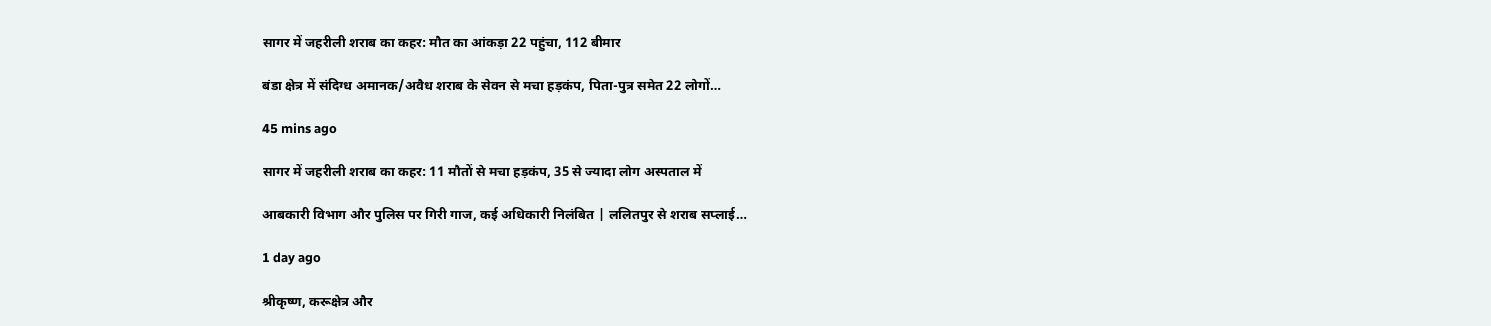सागर में जहरीली शराब का कहर: मौत का आंकड़ा 22 पहुंचा, 112 बीमार

बंडा क्षेत्र में संदिग्ध अमानक/अवैध शराब के सेवन से मचा हड़कंप, पिता-पुत्र समेत 22 लोगों…

45 mins ago

सागर में जहरीली शराब का कहर: 11 मौतों से मचा हड़कंप, 35 से ज्यादा लोग अस्पताल में

आबकारी विभाग और पुलिस पर गिरी गाज, कई अधिकारी निलंबित | ललितपुर से शराब सप्लाई…

1 day ago

श्रीकृष्ण, करूक्षेत्र और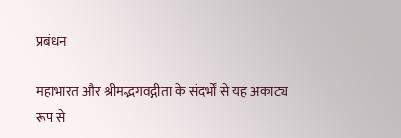प्रबंधन

महाभारत और श्रीमद्भगवद्गीता के संदर्भों से यह अकाट्य रूप से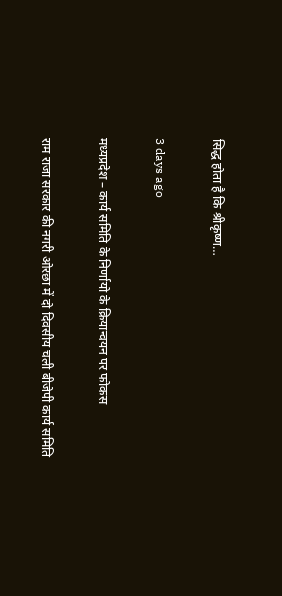सिद्ध होता है कि श्रीकृष्ण…

3 days ago

मध्यप्रदेश – कार्य समिति के निर्णायो के क्रियान्वयन पर फोकस

राम राजा सरकार की नगरी ओरछा में दो दिवसीय चली बीजेपी कार्य समिति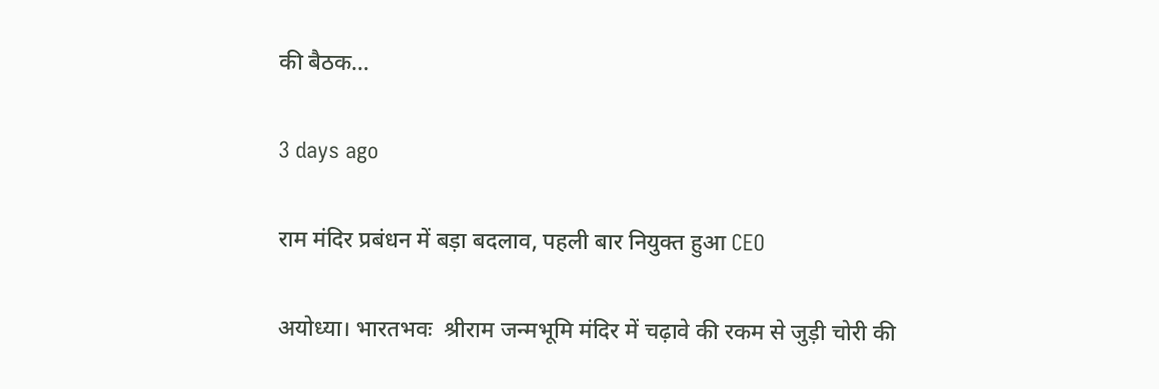की बैठक…

3 days ago

राम मंदिर प्रबंधन में बड़ा बदलाव, पहली बार नियुक्त हुआ CEO

अयोध्या। भारतभवः  श्रीराम जन्मभूमि मंदिर में चढ़ावे की रकम से जुड़ी चोरी की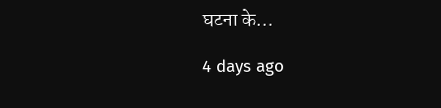घटना के…

4 days ago